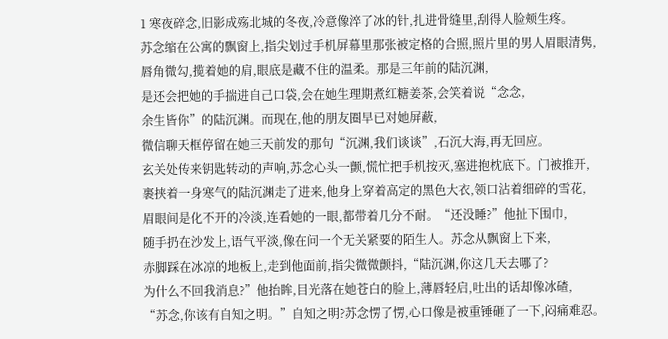1 寒夜碎念,旧影成殇北城的冬夜,冷意像淬了冰的针,扎进骨缝里,刮得人脸颊生疼。
苏念缩在公寓的飘窗上,指尖划过手机屏幕里那张被定格的合照,照片里的男人眉眼清隽,
唇角微勾,揽着她的肩,眼底是藏不住的温柔。那是三年前的陆沉渊,
是还会把她的手揣进自己口袋,会在她生理期煮红糖姜茶,会笑着说“念念,
余生皆你”的陆沉渊。而现在,他的朋友圈早已对她屏蔽,
微信聊天框停留在她三天前发的那句“沉渊,我们谈谈”,石沉大海,再无回应。
玄关处传来钥匙转动的声响,苏念心头一颤,慌忙把手机按灭,塞进抱枕底下。门被推开,
裹挟着一身寒气的陆沉渊走了进来,他身上穿着高定的黑色大衣,领口沾着细碎的雪花,
眉眼间是化不开的冷淡,连看她的一眼,都带着几分不耐。“还没睡?”他扯下围巾,
随手扔在沙发上,语气平淡,像在问一个无关紧要的陌生人。苏念从飘窗上下来,
赤脚踩在冰凉的地板上,走到他面前,指尖微微颤抖,“陆沉渊,你这几天去哪了?
为什么不回我消息?”他抬眸,目光落在她苍白的脸上,薄唇轻启,吐出的话却像冰碴,
“苏念,你该有自知之明。”自知之明?苏念愣了愣,心口像是被重锤砸了一下,闷痛难忍。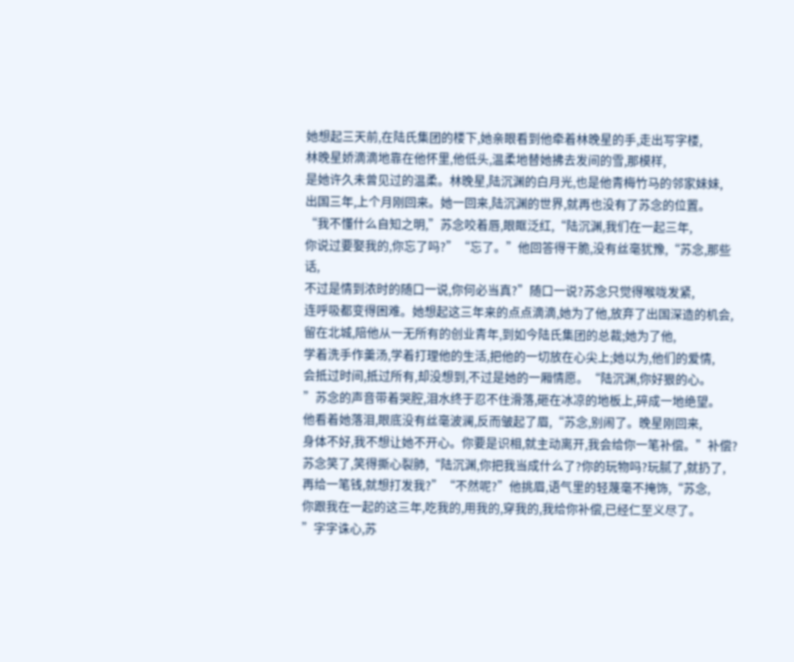她想起三天前,在陆氏集团的楼下,她亲眼看到他牵着林晚星的手,走出写字楼,
林晚星娇滴滴地靠在他怀里,他低头,温柔地替她拂去发间的雪,那模样,
是她许久未曾见过的温柔。林晚星,陆沉渊的白月光,也是他青梅竹马的邻家妹妹,
出国三年,上个月刚回来。她一回来,陆沉渊的世界,就再也没有了苏念的位置。
“我不懂什么自知之明,”苏念咬着唇,眼眶泛红,“陆沉渊,我们在一起三年,
你说过要娶我的,你忘了吗?”“忘了。”他回答得干脆,没有丝毫犹豫,“苏念,那些话,
不过是情到浓时的随口一说,你何必当真?”随口一说?苏念只觉得喉咙发紧,
连呼吸都变得困难。她想起这三年来的点点滴滴,她为了他,放弃了出国深造的机会,
留在北城,陪他从一无所有的创业青年,到如今陆氏集团的总裁;她为了他,
学着洗手作羹汤,学着打理他的生活,把他的一切放在心尖上;她以为,他们的爱情,
会抵过时间,抵过所有,却没想到,不过是她的一厢情愿。“陆沉渊,你好狠的心。
”苏念的声音带着哭腔,泪水终于忍不住滑落,砸在冰凉的地板上,碎成一地绝望。
他看着她落泪,眼底没有丝毫波澜,反而皱起了眉,“苏念,别闹了。晚星刚回来,
身体不好,我不想让她不开心。你要是识相,就主动离开,我会给你一笔补偿。”补偿?
苏念笑了,笑得撕心裂肺,“陆沉渊,你把我当成什么了?你的玩物吗?玩腻了,就扔了,
再给一笔钱,就想打发我?”“不然呢?”他挑眉,语气里的轻蔑毫不掩饰,“苏念,
你跟我在一起的这三年,吃我的,用我的,穿我的,我给你补偿,已经仁至义尽了。
”字字诛心,苏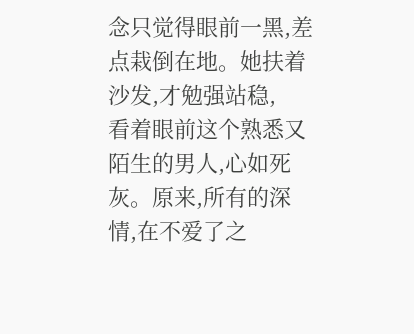念只觉得眼前一黑,差点栽倒在地。她扶着沙发,才勉强站稳,
看着眼前这个熟悉又陌生的男人,心如死灰。原来,所有的深情,在不爱了之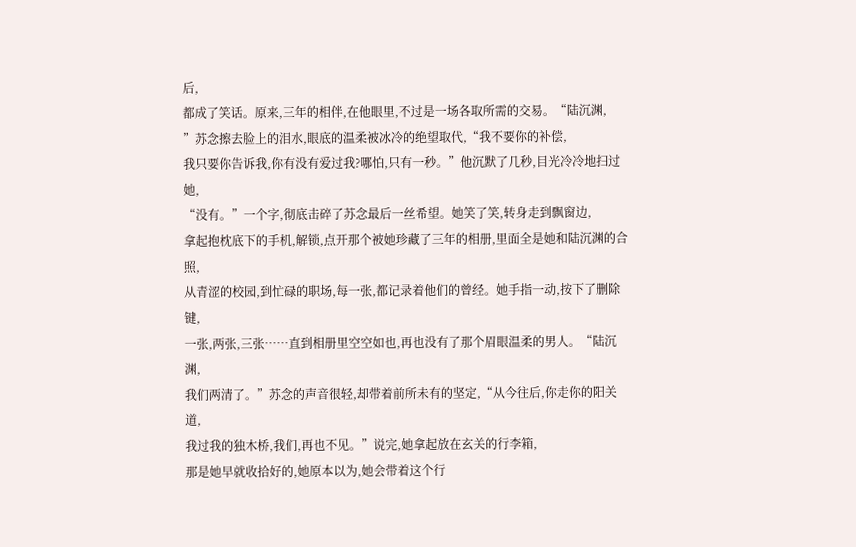后,
都成了笑话。原来,三年的相伴,在他眼里,不过是一场各取所需的交易。“陆沉渊,
”苏念擦去脸上的泪水,眼底的温柔被冰冷的绝望取代,“我不要你的补偿,
我只要你告诉我,你有没有爱过我?哪怕,只有一秒。”他沉默了几秒,目光冷冷地扫过她,
“没有。”一个字,彻底击碎了苏念最后一丝希望。她笑了笑,转身走到飘窗边,
拿起抱枕底下的手机,解锁,点开那个被她珍藏了三年的相册,里面全是她和陆沉渊的合照,
从青涩的校园,到忙碌的职场,每一张,都记录着他们的曾经。她手指一动,按下了删除键,
一张,两张,三张……直到相册里空空如也,再也没有了那个眉眼温柔的男人。“陆沉渊,
我们两清了。”苏念的声音很轻,却带着前所未有的坚定,“从今往后,你走你的阳关道,
我过我的独木桥,我们,再也不见。”说完,她拿起放在玄关的行李箱,
那是她早就收拾好的,她原本以为,她会带着这个行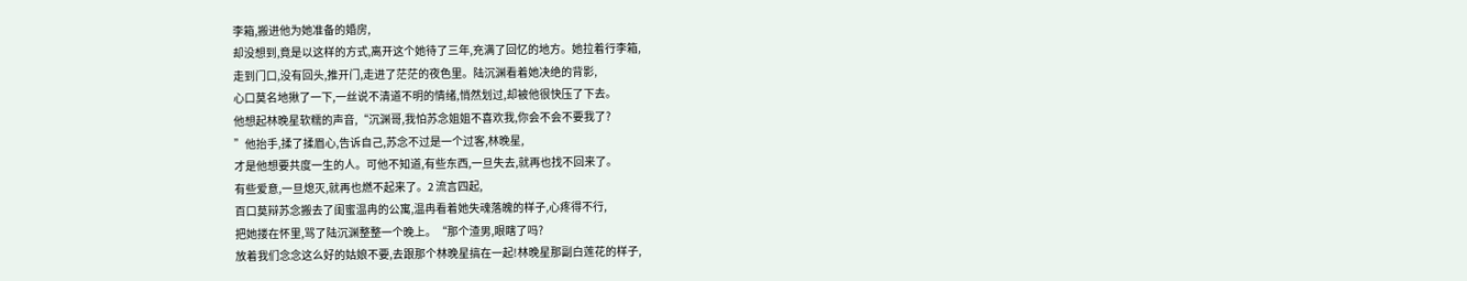李箱,搬进他为她准备的婚房,
却没想到,竟是以这样的方式,离开这个她待了三年,充满了回忆的地方。她拉着行李箱,
走到门口,没有回头,推开门,走进了茫茫的夜色里。陆沉渊看着她决绝的背影,
心口莫名地揪了一下,一丝说不清道不明的情绪,悄然划过,却被他很快压了下去。
他想起林晚星软糯的声音,“沉渊哥,我怕苏念姐姐不喜欢我,你会不会不要我了?
”他抬手,揉了揉眉心,告诉自己,苏念不过是一个过客,林晚星,
才是他想要共度一生的人。可他不知道,有些东西,一旦失去,就再也找不回来了。
有些爱意,一旦熄灭,就再也燃不起来了。2 流言四起,
百口莫辩苏念搬去了闺蜜温冉的公寓,温冉看着她失魂落魄的样子,心疼得不行,
把她搂在怀里,骂了陆沉渊整整一个晚上。“那个渣男,眼瞎了吗?
放着我们念念这么好的姑娘不要,去跟那个林晚星搞在一起!林晚星那副白莲花的样子,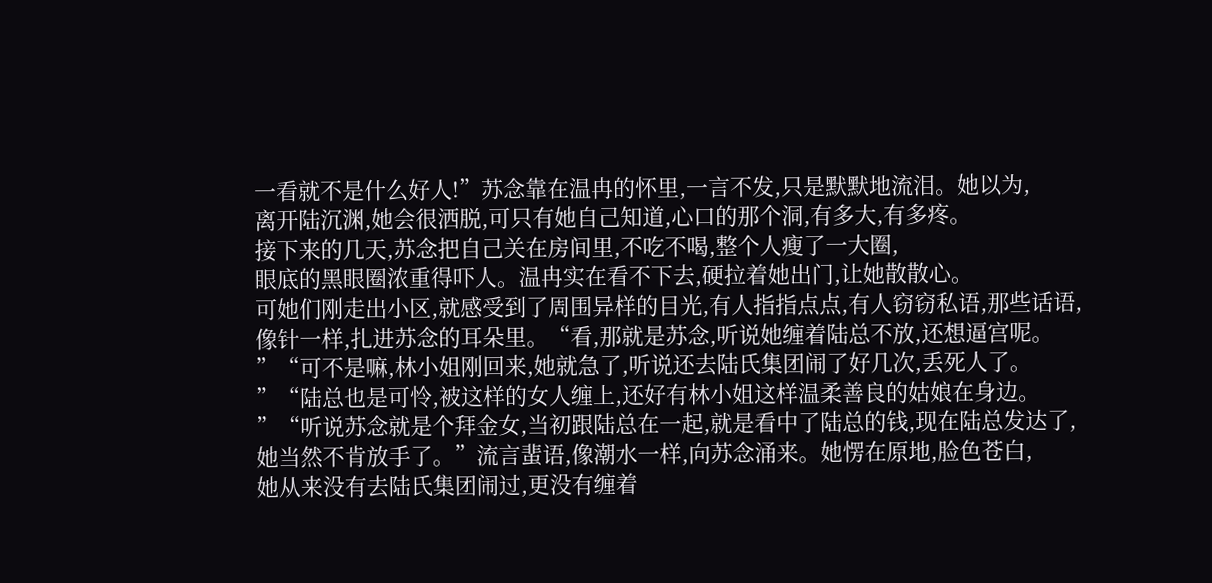一看就不是什么好人!”苏念靠在温冉的怀里,一言不发,只是默默地流泪。她以为,
离开陆沉渊,她会很洒脱,可只有她自己知道,心口的那个洞,有多大,有多疼。
接下来的几天,苏念把自己关在房间里,不吃不喝,整个人瘦了一大圈,
眼底的黑眼圈浓重得吓人。温冉实在看不下去,硬拉着她出门,让她散散心。
可她们刚走出小区,就感受到了周围异样的目光,有人指指点点,有人窃窃私语,那些话语,
像针一样,扎进苏念的耳朵里。“看,那就是苏念,听说她缠着陆总不放,还想逼宫呢。
”“可不是嘛,林小姐刚回来,她就急了,听说还去陆氏集团闹了好几次,丢死人了。
”“陆总也是可怜,被这样的女人缠上,还好有林小姐这样温柔善良的姑娘在身边。
”“听说苏念就是个拜金女,当初跟陆总在一起,就是看中了陆总的钱,现在陆总发达了,
她当然不肯放手了。”流言蜚语,像潮水一样,向苏念涌来。她愣在原地,脸色苍白,
她从来没有去陆氏集团闹过,更没有缠着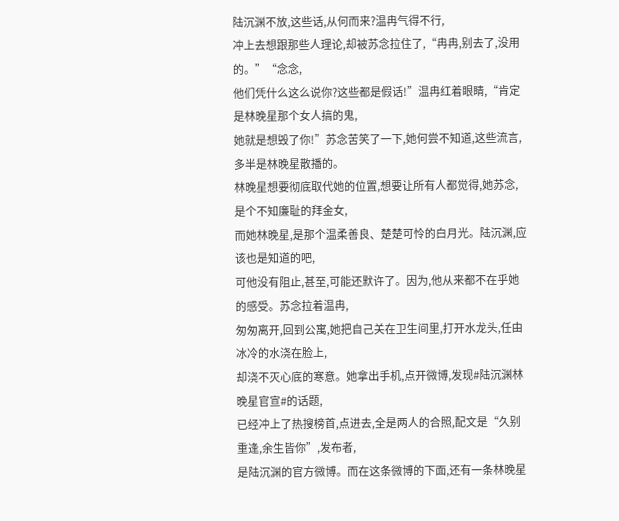陆沉渊不放,这些话,从何而来?温冉气得不行,
冲上去想跟那些人理论,却被苏念拉住了,“冉冉,别去了,没用的。”“念念,
他们凭什么这么说你?这些都是假话!”温冉红着眼睛,“肯定是林晚星那个女人搞的鬼,
她就是想毁了你!”苏念苦笑了一下,她何尝不知道,这些流言,多半是林晚星散播的。
林晚星想要彻底取代她的位置,想要让所有人都觉得,她苏念,是个不知廉耻的拜金女,
而她林晚星,是那个温柔善良、楚楚可怜的白月光。陆沉渊,应该也是知道的吧,
可他没有阻止,甚至,可能还默许了。因为,他从来都不在乎她的感受。苏念拉着温冉,
匆匆离开,回到公寓,她把自己关在卫生间里,打开水龙头,任由冰冷的水浇在脸上,
却浇不灭心底的寒意。她拿出手机,点开微博,发现#陆沉渊林晚星官宣#的话题,
已经冲上了热搜榜首,点进去,全是两人的合照,配文是“久别重逢,余生皆你”,发布者,
是陆沉渊的官方微博。而在这条微博的下面,还有一条林晚星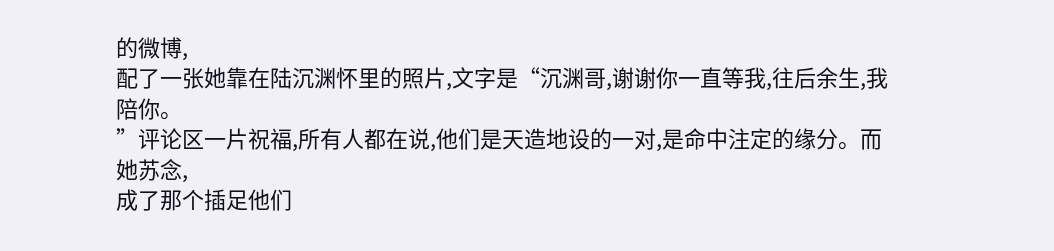的微博,
配了一张她靠在陆沉渊怀里的照片,文字是“沉渊哥,谢谢你一直等我,往后余生,我陪你。
”评论区一片祝福,所有人都在说,他们是天造地设的一对,是命中注定的缘分。而她苏念,
成了那个插足他们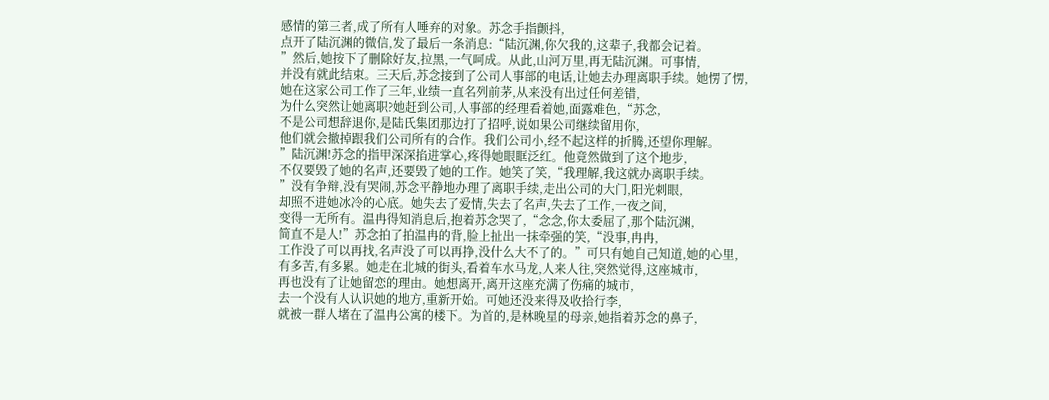感情的第三者,成了所有人唾弃的对象。苏念手指颤抖,
点开了陆沉渊的微信,发了最后一条消息:“陆沉渊,你欠我的,这辈子,我都会记着。
”然后,她按下了删除好友,拉黑,一气呵成。从此,山河万里,再无陆沉渊。可事情,
并没有就此结束。三天后,苏念接到了公司人事部的电话,让她去办理离职手续。她愣了愣,
她在这家公司工作了三年,业绩一直名列前茅,从来没有出过任何差错,
为什么突然让她离职?她赶到公司,人事部的经理看着她,面露难色,“苏念,
不是公司想辞退你,是陆氏集团那边打了招呼,说如果公司继续留用你,
他们就会撤掉跟我们公司所有的合作。我们公司小,经不起这样的折腾,还望你理解。
”陆沉渊!苏念的指甲深深掐进掌心,疼得她眼眶泛红。他竟然做到了这个地步,
不仅要毁了她的名声,还要毁了她的工作。她笑了笑,“我理解,我这就办离职手续。
”没有争辩,没有哭闹,苏念平静地办理了离职手续,走出公司的大门,阳光刺眼,
却照不进她冰冷的心底。她失去了爱情,失去了名声,失去了工作,一夜之间,
变得一无所有。温冉得知消息后,抱着苏念哭了,“念念,你太委屈了,那个陆沉渊,
简直不是人!”苏念拍了拍温冉的背,脸上扯出一抹牵强的笑,“没事,冉冉,
工作没了可以再找,名声没了可以再挣,没什么大不了的。”可只有她自己知道,她的心里,
有多苦,有多累。她走在北城的街头,看着车水马龙,人来人往,突然觉得,这座城市,
再也没有了让她留恋的理由。她想离开,离开这座充满了伤痛的城市,
去一个没有人认识她的地方,重新开始。可她还没来得及收拾行李,
就被一群人堵在了温冉公寓的楼下。为首的,是林晚星的母亲,她指着苏念的鼻子,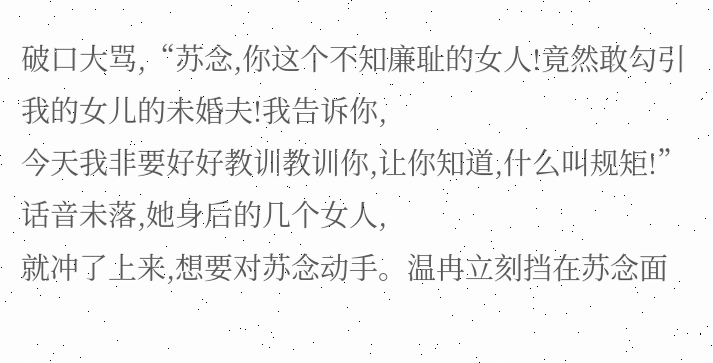破口大骂,“苏念,你这个不知廉耻的女人!竟然敢勾引我的女儿的未婚夫!我告诉你,
今天我非要好好教训教训你,让你知道,什么叫规矩!”话音未落,她身后的几个女人,
就冲了上来,想要对苏念动手。温冉立刻挡在苏念面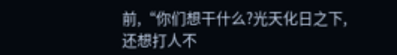前,“你们想干什么?光天化日之下,
还想打人不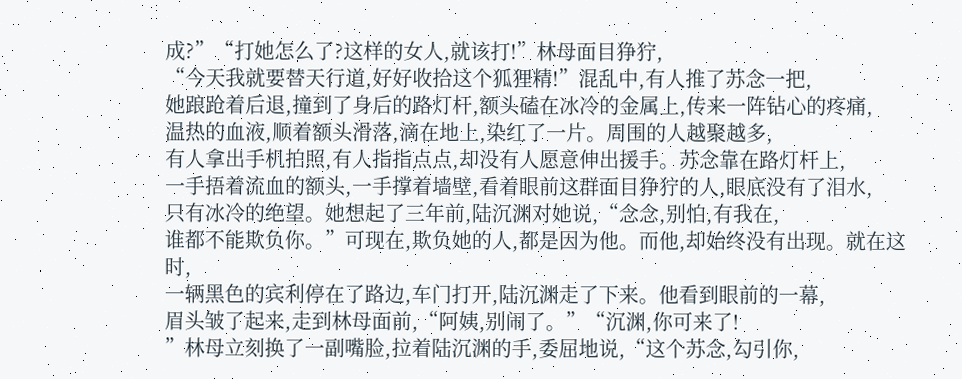成?”“打她怎么了?这样的女人,就该打!”林母面目狰狞,
“今天我就要替天行道,好好收拾这个狐狸精!”混乱中,有人推了苏念一把,
她踉跄着后退,撞到了身后的路灯杆,额头磕在冰冷的金属上,传来一阵钻心的疼痛,
温热的血液,顺着额头滑落,滴在地上,染红了一片。周围的人越聚越多,
有人拿出手机拍照,有人指指点点,却没有人愿意伸出援手。苏念靠在路灯杆上,
一手捂着流血的额头,一手撑着墙壁,看着眼前这群面目狰狞的人,眼底没有了泪水,
只有冰冷的绝望。她想起了三年前,陆沉渊对她说,“念念,别怕,有我在,
谁都不能欺负你。”可现在,欺负她的人,都是因为他。而他,却始终没有出现。就在这时,
一辆黑色的宾利停在了路边,车门打开,陆沉渊走了下来。他看到眼前的一幕,
眉头皱了起来,走到林母面前,“阿姨,别闹了。”“沉渊,你可来了!
”林母立刻换了一副嘴脸,拉着陆沉渊的手,委屈地说,“这个苏念,勾引你,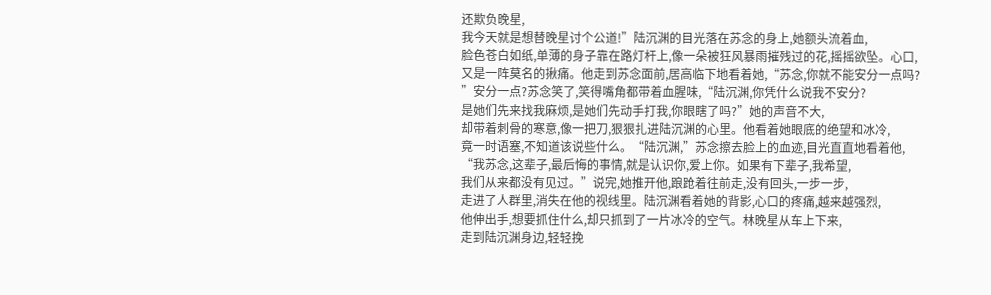还欺负晚星,
我今天就是想替晚星讨个公道!”陆沉渊的目光落在苏念的身上,她额头流着血,
脸色苍白如纸,单薄的身子靠在路灯杆上,像一朵被狂风暴雨摧残过的花,摇摇欲坠。心口,
又是一阵莫名的揪痛。他走到苏念面前,居高临下地看着她,“苏念,你就不能安分一点吗?
”安分一点?苏念笑了,笑得嘴角都带着血腥味,“陆沉渊,你凭什么说我不安分?
是她们先来找我麻烦,是她们先动手打我,你眼瞎了吗?”她的声音不大,
却带着刺骨的寒意,像一把刀,狠狠扎进陆沉渊的心里。他看着她眼底的绝望和冰冷,
竟一时语塞,不知道该说些什么。“陆沉渊,”苏念擦去脸上的血迹,目光直直地看着他,
“我苏念,这辈子,最后悔的事情,就是认识你,爱上你。如果有下辈子,我希望,
我们从来都没有见过。”说完,她推开他,踉跄着往前走,没有回头,一步一步,
走进了人群里,消失在他的视线里。陆沉渊看着她的背影,心口的疼痛,越来越强烈,
他伸出手,想要抓住什么,却只抓到了一片冰冷的空气。林晚星从车上下来,
走到陆沉渊身边,轻轻挽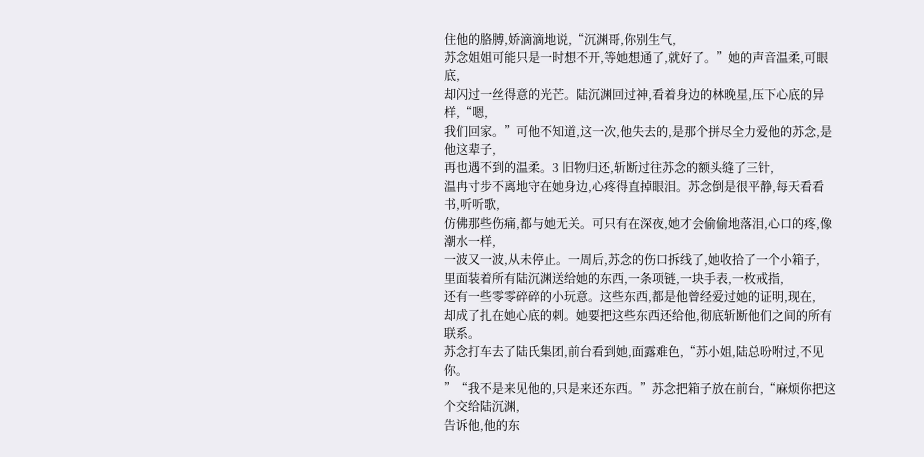住他的胳膊,娇滴滴地说,“沉渊哥,你别生气,
苏念姐姐可能只是一时想不开,等她想通了,就好了。”她的声音温柔,可眼底,
却闪过一丝得意的光芒。陆沉渊回过神,看着身边的林晚星,压下心底的异样,“嗯,
我们回家。”可他不知道,这一次,他失去的,是那个拼尽全力爱他的苏念,是他这辈子,
再也遇不到的温柔。3 旧物归还,斩断过往苏念的额头缝了三针,
温冉寸步不离地守在她身边,心疼得直掉眼泪。苏念倒是很平静,每天看看书,听听歌,
仿佛那些伤痛,都与她无关。可只有在深夜,她才会偷偷地落泪,心口的疼,像潮水一样,
一波又一波,从未停止。一周后,苏念的伤口拆线了,她收拾了一个小箱子,
里面装着所有陆沉渊送给她的东西,一条项链,一块手表,一枚戒指,
还有一些零零碎碎的小玩意。这些东西,都是他曾经爱过她的证明,现在,
却成了扎在她心底的刺。她要把这些东西还给他,彻底斩断他们之间的所有联系。
苏念打车去了陆氏集团,前台看到她,面露难色,“苏小姐,陆总吩咐过,不见你。
”“我不是来见他的,只是来还东西。”苏念把箱子放在前台,“麻烦你把这个交给陆沉渊,
告诉他,他的东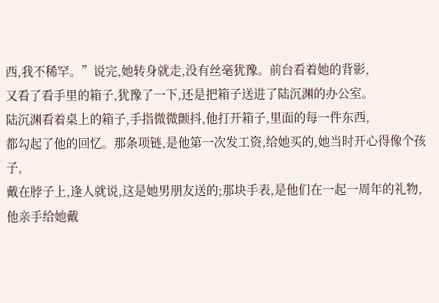西,我不稀罕。”说完,她转身就走,没有丝毫犹豫。前台看着她的背影,
又看了看手里的箱子,犹豫了一下,还是把箱子送进了陆沉渊的办公室。
陆沉渊看着桌上的箱子,手指微微颤抖,他打开箱子,里面的每一件东西,
都勾起了他的回忆。那条项链,是他第一次发工资,给她买的,她当时开心得像个孩子,
戴在脖子上,逢人就说,这是她男朋友送的;那块手表,是他们在一起一周年的礼物,
他亲手给她戴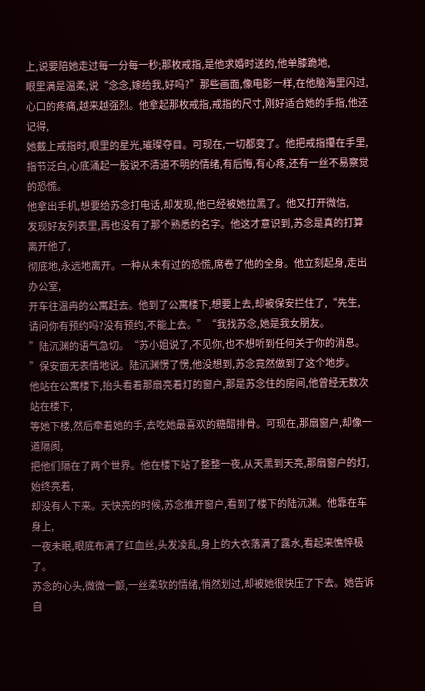上,说要陪她走过每一分每一秒;那枚戒指,是他求婚时送的,他单膝跪地,
眼里满是温柔,说“念念,嫁给我,好吗?”那些画面,像电影一样,在他脑海里闪过,
心口的疼痛,越来越强烈。他拿起那枚戒指,戒指的尺寸,刚好适合她的手指,他还记得,
她戴上戒指时,眼里的星光,璀璨夺目。可现在,一切都变了。他把戒指攥在手里,
指节泛白,心底涌起一股说不清道不明的情绪,有后悔,有心疼,还有一丝不易察觉的恐慌。
他拿出手机,想要给苏念打电话,却发现,他已经被她拉黑了。他又打开微信,
发现好友列表里,再也没有了那个熟悉的名字。他这才意识到,苏念是真的打算离开他了,
彻底地,永远地离开。一种从未有过的恐慌,席卷了他的全身。他立刻起身,走出办公室,
开车往温冉的公寓赶去。他到了公寓楼下,想要上去,却被保安拦住了,“先生,
请问你有预约吗?没有预约,不能上去。”“我找苏念,她是我女朋友。
”陆沉渊的语气急切。“苏小姐说了,不见你,也不想听到任何关于你的消息。
”保安面无表情地说。陆沉渊愣了愣,他没想到,苏念竟然做到了这个地步。
他站在公寓楼下,抬头看着那扇亮着灯的窗户,那是苏念住的房间,他曾经无数次站在楼下,
等她下楼,然后牵着她的手,去吃她最喜欢的糖醋排骨。可现在,那扇窗户,却像一道隔阂,
把他们隔在了两个世界。他在楼下站了整整一夜,从天黑到天亮,那扇窗户的灯,始终亮着,
却没有人下来。天快亮的时候,苏念推开窗户,看到了楼下的陆沉渊。他靠在车身上,
一夜未眠,眼底布满了红血丝,头发凌乱,身上的大衣落满了露水,看起来憔悴极了。
苏念的心头,微微一颤,一丝柔软的情绪,悄然划过,却被她很快压了下去。她告诉自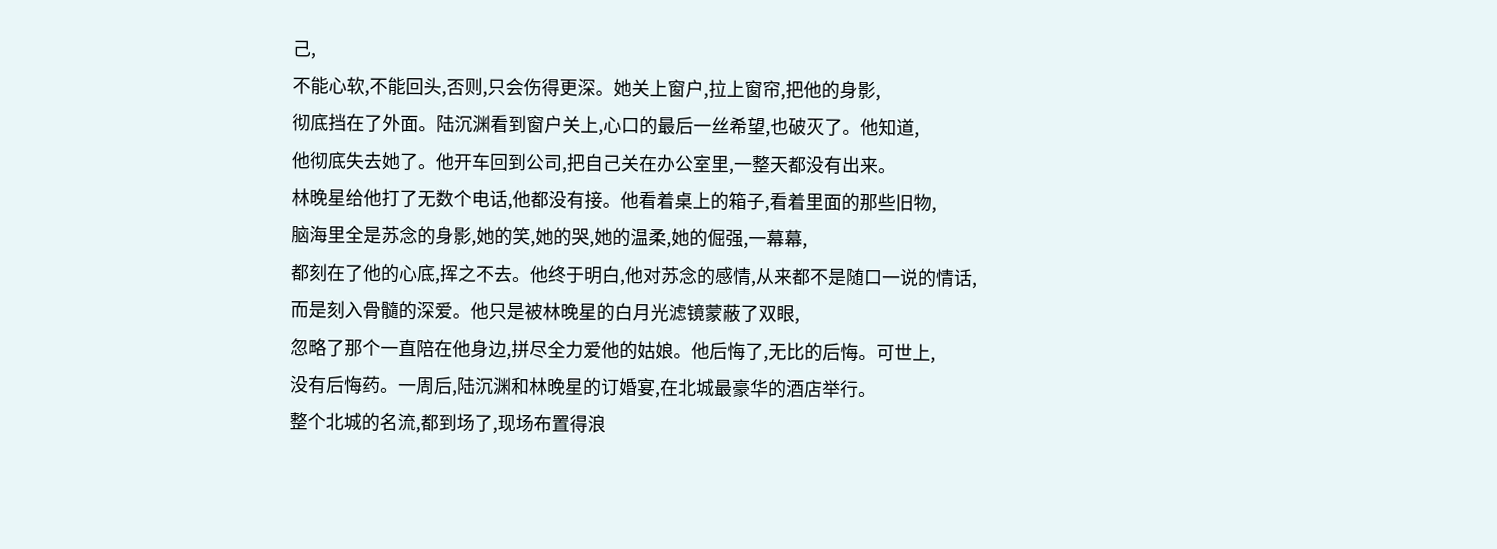己,
不能心软,不能回头,否则,只会伤得更深。她关上窗户,拉上窗帘,把他的身影,
彻底挡在了外面。陆沉渊看到窗户关上,心口的最后一丝希望,也破灭了。他知道,
他彻底失去她了。他开车回到公司,把自己关在办公室里,一整天都没有出来。
林晚星给他打了无数个电话,他都没有接。他看着桌上的箱子,看着里面的那些旧物,
脑海里全是苏念的身影,她的笑,她的哭,她的温柔,她的倔强,一幕幕,
都刻在了他的心底,挥之不去。他终于明白,他对苏念的感情,从来都不是随口一说的情话,
而是刻入骨髓的深爱。他只是被林晚星的白月光滤镜蒙蔽了双眼,
忽略了那个一直陪在他身边,拼尽全力爱他的姑娘。他后悔了,无比的后悔。可世上,
没有后悔药。一周后,陆沉渊和林晚星的订婚宴,在北城最豪华的酒店举行。
整个北城的名流,都到场了,现场布置得浪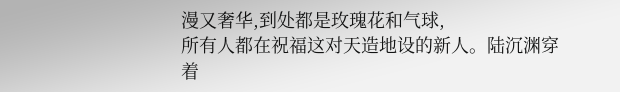漫又奢华,到处都是玫瑰花和气球,
所有人都在祝福这对天造地设的新人。陆沉渊穿着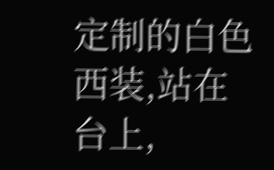定制的白色西装,站在台上,